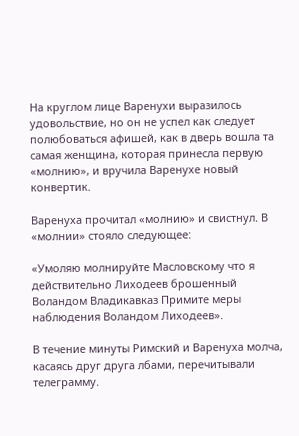На круглом лице Варенухи выразилось удовольствие, но он не успел как следует полюбоваться афишей, как в дверь вошла та самая женщина, которая принесла первую «молнию», и вручила Варенухе новый конвертик.

Варенуха прочитал «молнию» и свистнул. В «молнии» стояло следующее:

«Умоляю молнируйте Масловскому что я действительно Лиходеев брошенный Воландом Владикавказ Примите меры наблюдения Воландом Лиходеев».

В течение минуты Римский и Варенуха молча, касаясь друг друга лбами, перечитывали телеграмму.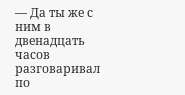— Да ты же с ним в двенадцать часов разговаривал по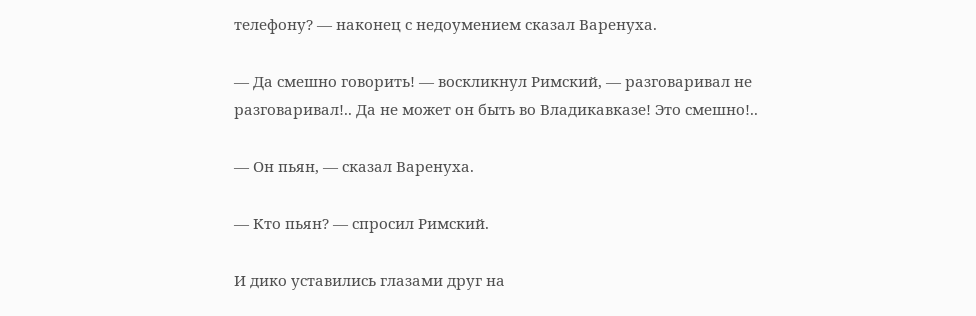телефону? — наконец с недоумением сказал Варенуха.

— Да смешно говорить! — воскликнул Римский, — разговаривал не разговаривал!.. Да не может он быть во Владикавказе! Это смешно!..

— Он пьян, — сказал Варенуха.

— Кто пьян? — спросил Римский.

И дико уставились глазами друг на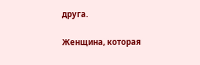друга.

Женщина, которая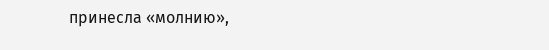принесла «молнию»,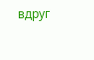вдруг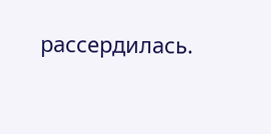рассердилась.